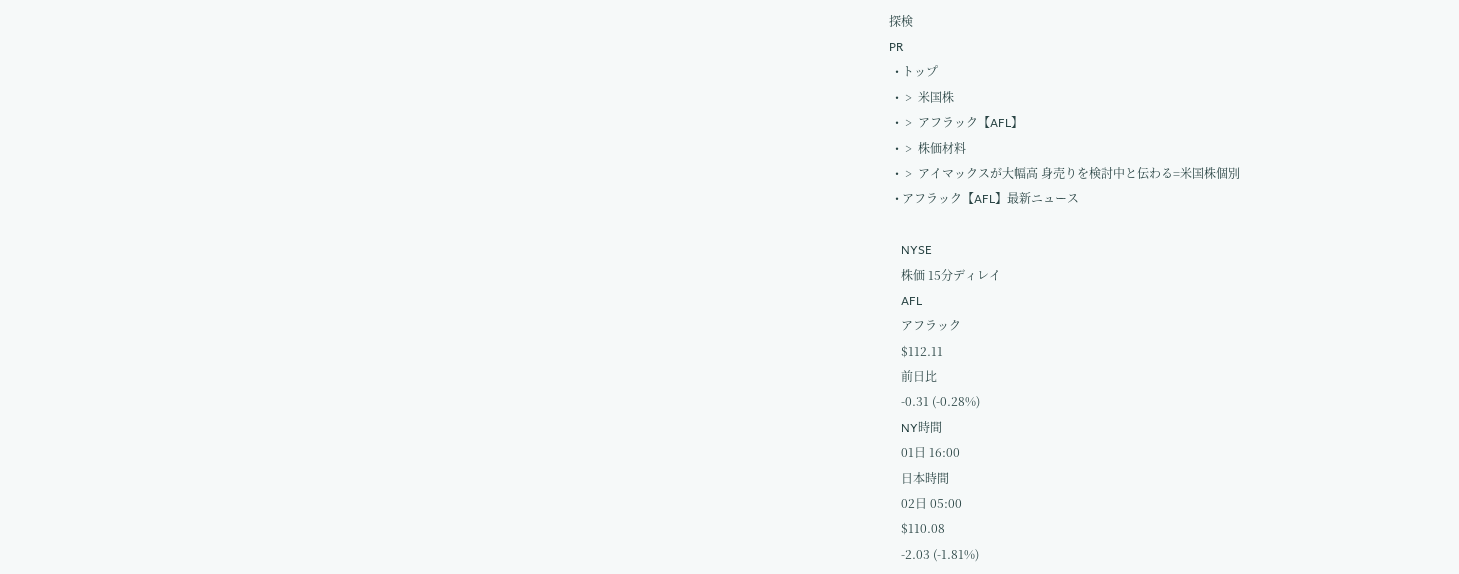探検
PR
  • トップ
  •  >  米国株
  •  >  アフラック【AFL】
  •  >  株価材料
  •  >  アイマックスが大幅高 身売りを検討中と伝わる=米国株個別
  • アフラック【AFL】最新ニュース

    NYSE
    株価 15分ディレイ
    AFL
    アフラック
    $112.11
    前日比
    -0.31 (-0.28%)
    NY時間
    01日 16:00
    日本時間
    02日 05:00
    $110.08
    -2.03 (-1.81%)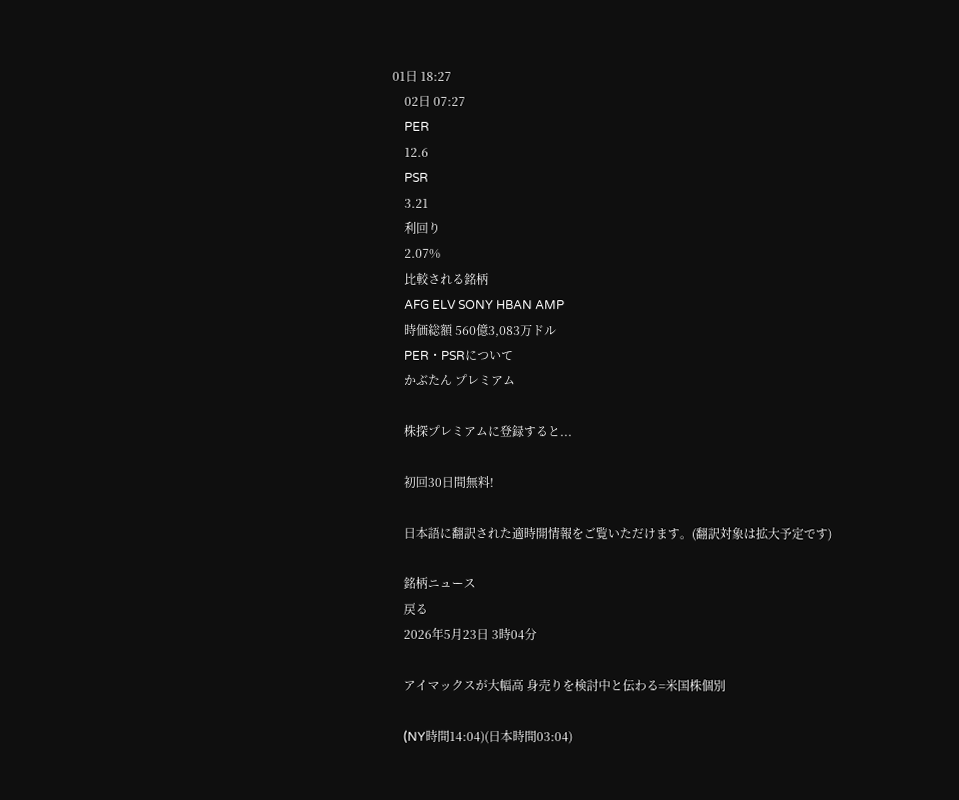01日 18:27
    02日 07:27
    PER
    12.6
    PSR
    3.21
    利回り
    2.07%
    比較される銘柄
    AFG ELV SONY HBAN AMP
    時価総額 560億3,083万ドル
    PER・PSRについて
    かぶたん プレミアム

    株探プレミアムに登録すると...

    初回30日間無料!

    日本語に翻訳された適時開情報をご覧いただけます。(翻訳対象は拡大予定です)

    銘柄ニュース
    戻る
    2026年5月23日 3時04分

    アイマックスが大幅高 身売りを検討中と伝わる=米国株個別

    (NY時間14:04)(日本時間03:04)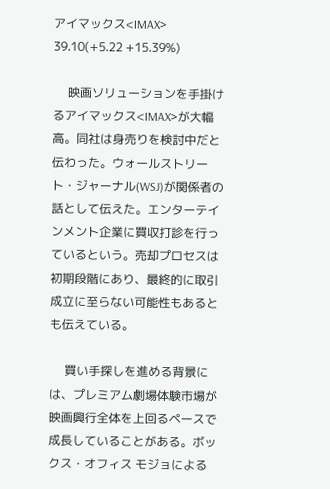アイマックス<IMAX> 39.10(+5.22 +15.39%)

     映画ソリューションを手掛けるアイマックス<IMAX>が大幅高。同社は身売りを検討中だと伝わった。ウォールストリート・ジャーナル(WSJ)が関係者の話として伝えた。エンターテインメント企業に買収打診を行っているという。売却プロセスは初期段階にあり、最終的に取引成立に至らない可能性もあるとも伝えている。

     買い手探しを進める背景には、プレミアム劇場体験市場が映画興行全体を上回るペースで成長していることがある。ボックス・オフィス モジョによる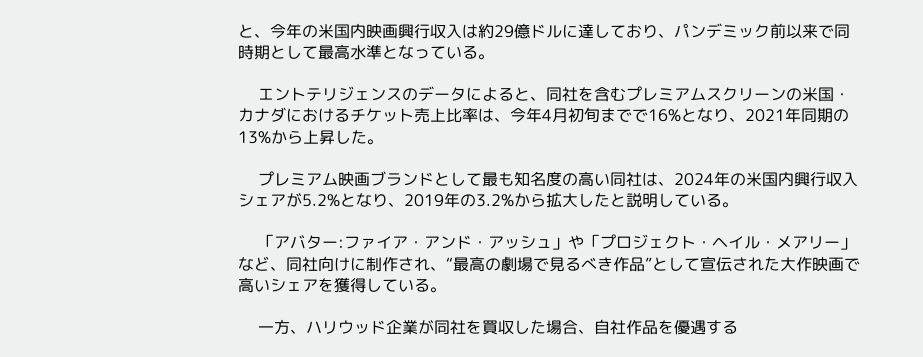と、今年の米国内映画興行収入は約29億ドルに達しており、パンデミック前以来で同時期として最高水準となっている。

     エントテリジェンスのデータによると、同社を含むプレミアムスクリーンの米国・カナダにおけるチケット売上比率は、今年4月初旬までで16%となり、2021年同期の13%から上昇した。

     プレミアム映画ブランドとして最も知名度の高い同社は、2024年の米国内興行収入シェアが5.2%となり、2019年の3.2%から拡大したと説明している。

     「アバター:ファイア・アンド・アッシュ」や「プロジェクト・ヘイル・メアリー」など、同社向けに制作され、“最高の劇場で見るべき作品”として宣伝された大作映画で高いシェアを獲得している。

     一方、ハリウッド企業が同社を買収した場合、自社作品を優遇する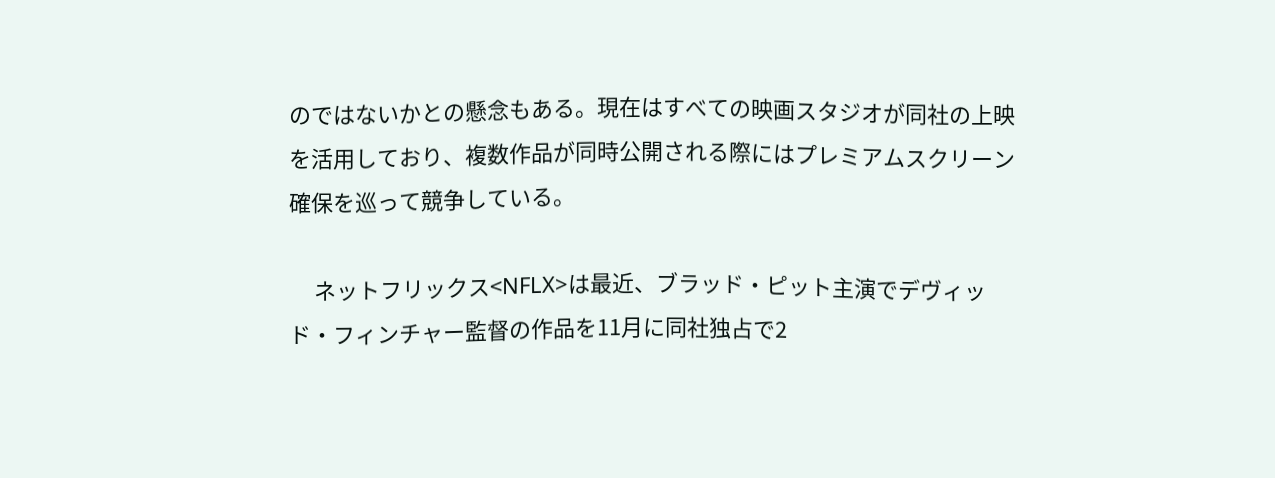のではないかとの懸念もある。現在はすべての映画スタジオが同社の上映を活用しており、複数作品が同時公開される際にはプレミアムスクリーン確保を巡って競争している。

     ネットフリックス<NFLX>は最近、ブラッド・ピット主演でデヴィッド・フィンチャー監督の作品を11月に同社独占で2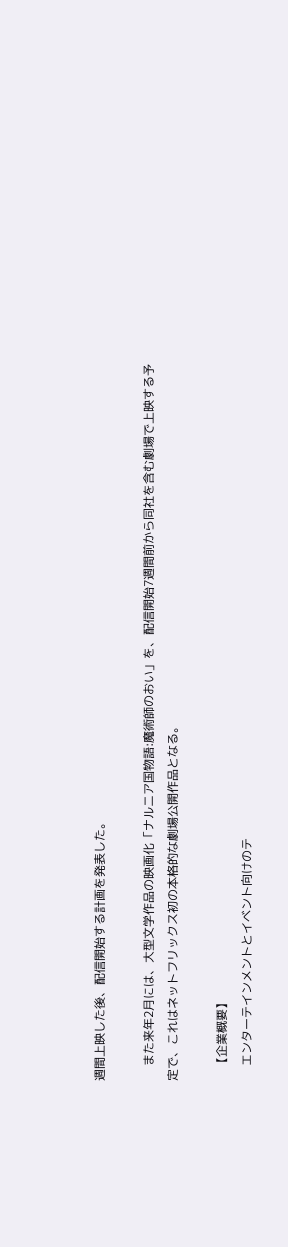週間上映した後、配信開始する計画を発表した。

     また来年2月には、大型文学作品の映画化「ナルニア国物語:魔術師のおい」を、配信開始7週間前から同社を含む劇場で上映する予定で、これはネットフリックス初の本格的な劇場公開作品となる。

    【企業概要】
     エンターテインメントとイベント向けのテ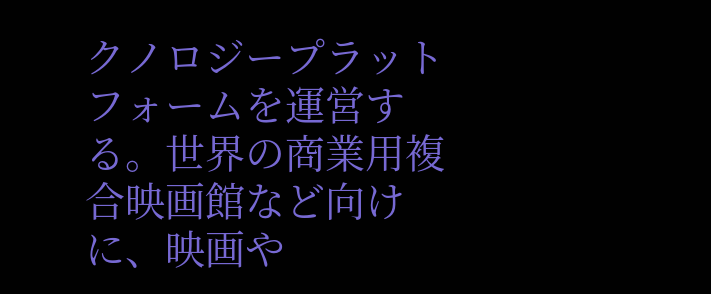クノロジープラットフォームを運営する。世界の商業用複合映画館など向けに、映画や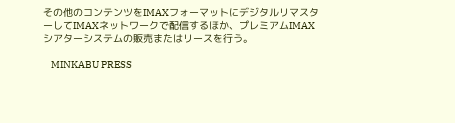その他のコンテンツをIMAXフォーマットにデジタルリマスターしてIMAXネットワークで配信するほか、プレミアムIMAXシアターシステムの販売またはリースを行う。

    MINKABU PRESS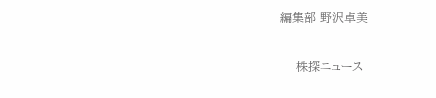編集部 野沢卓美

    株探ニュース